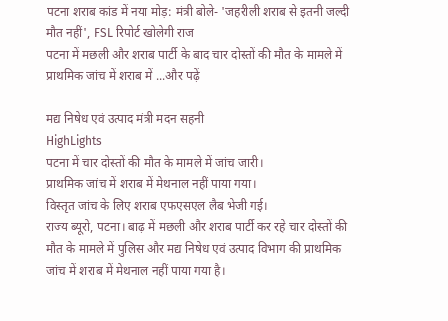पटना शराब कांड में नया मोड़: मंत्री बोले- 'जहरीली शराब से इतनी जल्दी मौत नहीं', FSL रिपोर्ट खोलेगी राज
पटना में मछली और शराब पार्टी के बाद चार दोस्तों की मौत के मामले में प्राथमिक जांच में शराब में ...और पढ़ें

मद्य निषेध एवं उत्पाद मंत्री मदन सहनी
HighLights
पटना में चार दोस्तों की मौत के मामले में जांच जारी।
प्राथमिक जांच में शराब में मेथनाल नहीं पाया गया।
विस्तृत जांच के लिए शराब एफएसएल लैब भेजी गई।
राज्य ब्यूरो, पटना। बाढ़ में मछली और शराब पार्टी कर रहे चार दोस्तों की मौत के मामले में पुलिस और मद्य निषेध एवं उत्पाद विभाग की प्राथमिक जांच में शराब में मेथनाल नहीं पाया गया है।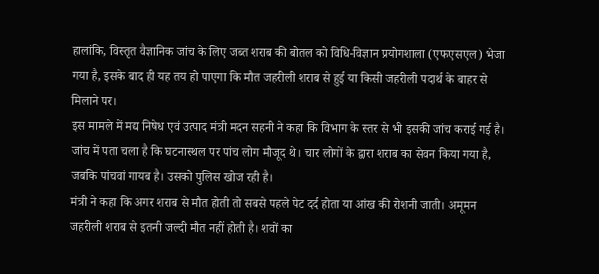हालांकि, विस्तृत वैज्ञानिक जांच के लिए जब्त शराब की बोतल को विधि-विज्ञान प्रयोगशाला (एफएसएल) भेजा गया है, इसके बाद ही यह तय हो पाएगा कि मौत जहरीली शराब से हुई या किसी जहरीली पदार्थ के बाहर से मिलाने पर।
इस मामले में मद्य निषेध एवं उत्पाद मंत्री मदन सहनी ने कहा कि विभाग के स्तर से भी इसकी जांच कराई गई है। जांच में पता चला है कि घटनास्थल पर पांच लोग मौजूद थे। चार लोगों के द्वारा शराब का सेवन किया गया है, जबकि पांचवां गायब है। उसको पुलिस खोज रही है।
मंत्री ने कहा कि अगर शराब से मौत होती तो सबसे पहले पेट दर्द होता या आंख की रोशनी जाती। अमूमन जहरीली शराब से इतनी जल्दी मौत नहीं होती है। शवों का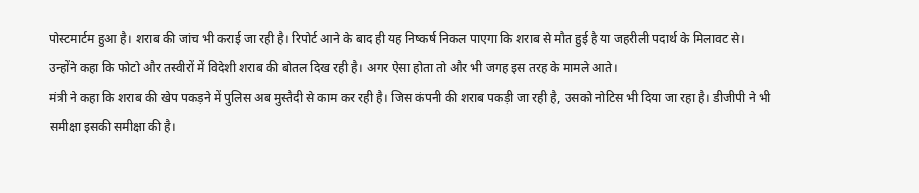पोस्टमार्टम हुआ है। शराब की जांच भी कराई जा रही है। रिपोर्ट आने के बाद ही यह निष्कर्ष निकल पाएगा कि शराब से मौत हुई है या जहरीली पदार्थ के मिलावट से।
उन्होंने कहा कि फोटो और तस्वीरों में विदेशी शराब की बोतल दिख रही है। अगर ऐसा होता तो और भी जगह इस तरह के मामले आते।
मंत्री ने कहा कि शराब की खेप पकड़ने में पुलिस अब मुस्तैदी से काम कर रही है। जिस कंपनी की शराब पकड़ी जा रही है, उसको नोटिस भी दिया जा रहा है। डीजीपी ने भी समीक्षा इसकी समीक्षा की है।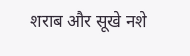शराब और सूखे नशे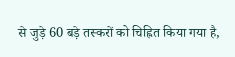से जुड़े 60 बड़े तस्करों को चिह्नित किया गया है,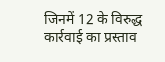जिनमें 12 के विरुद्ध कार्रवाई का प्रस्ताव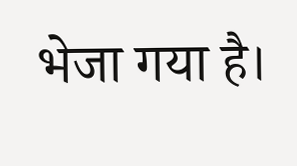भेजा गया है।